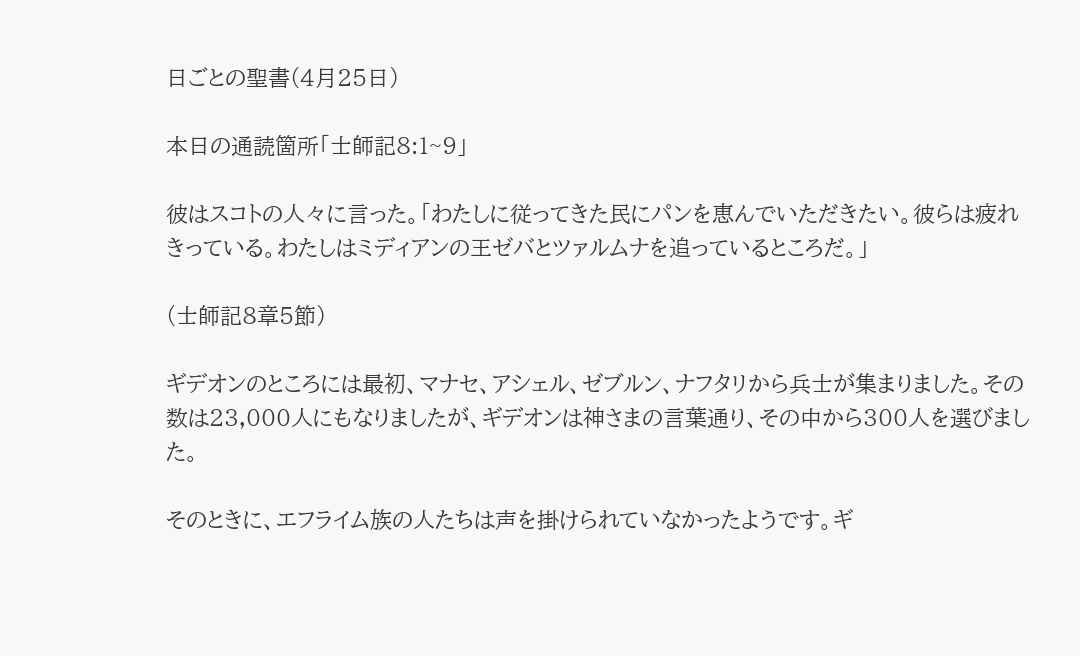日ごとの聖書(4月25日)

本日の通読箇所「士師記8:1~9」

彼はスコトの人々に言った。「わたしに従ってきた民にパンを恵んでいただきたい。彼らは疲れきっている。わたしはミディアンの王ゼバとツァルムナを追っているところだ。」

(士師記8章5節)

ギデオンのところには最初、マナセ、アシェル、ゼブルン、ナフタリから兵士が集まりました。その数は23,000人にもなりましたが、ギデオンは神さまの言葉通り、その中から300人を選びました。

そのときに、エフライム族の人たちは声を掛けられていなかったようです。ギ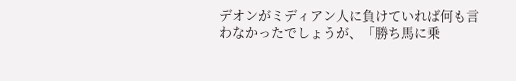デオンがミディアン人に負けていれば何も言わなかったでしょうが、「勝ち馬に乗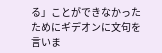る」ことができなかったためにギデオンに文句を言いま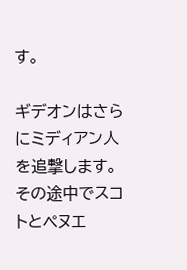す。

ギデオンはさらにミディアン人を追撃します。その途中でスコトとペヌエ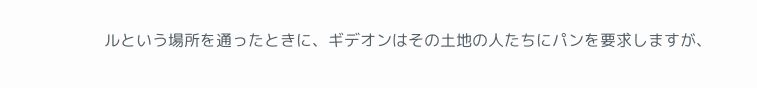ルという場所を通ったときに、ギデオンはその土地の人たちにパンを要求しますが、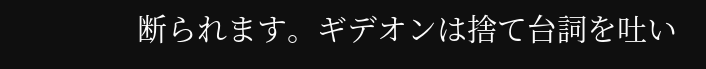断られます。ギデオンは捨て台詞を吐い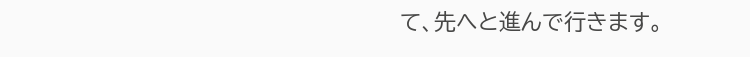て、先へと進んで行きます。